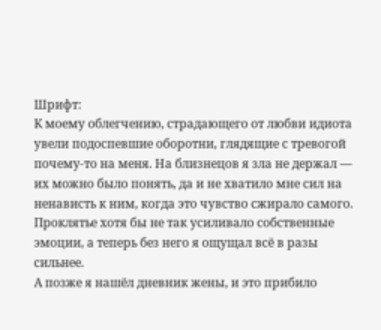Шрифт:
К моему облегчению, страдающего от любви идиота увели подоспевшие оборотни, глядящие с тревогой почему-то на меня. На близнецов я зла не держал — их можно было понять, да и не хватило мне сил на ненависть к ним, когда это чувство сжирало самого. Проклятье хотя бы не так усиливало собственные эмоции, а теперь без него я ощущал всё в разы сильнее.
А позже я нашёл дневник жены, и это прибило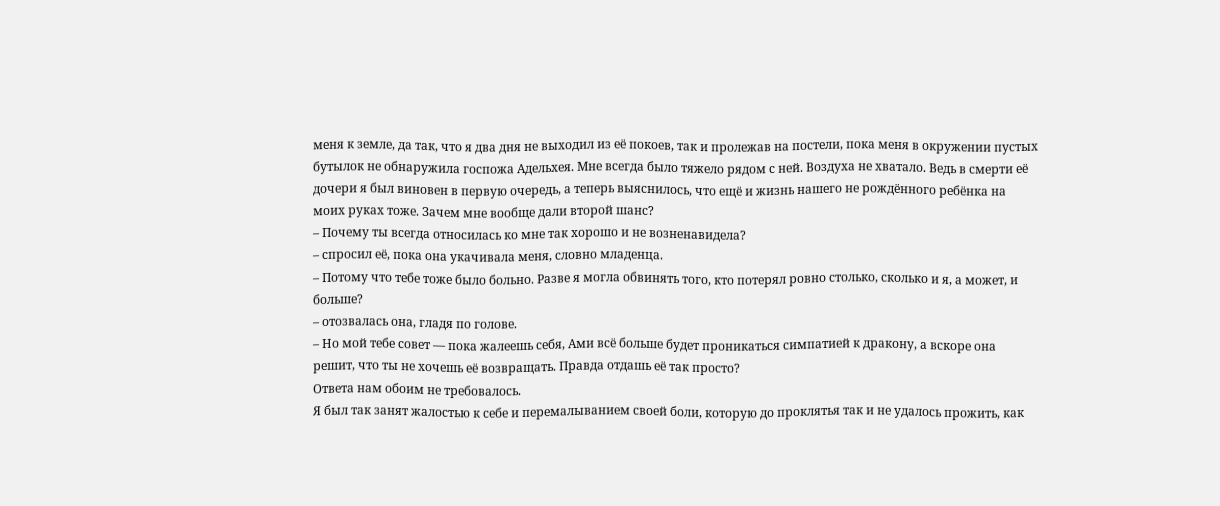меня к земле, да так, что я два дня не выходил из её покоев, так и пролежав на постели, пока меня в окружении пустых бутылок не обнаружила госпожа Адельхея. Мне всегда было тяжело рядом с ней. Воздуха не хватало. Ведь в смерти её дочери я был виновен в первую очередь, а теперь выяснилось, что ещё и жизнь нашего не рождённого ребёнка на моих руках тоже. Зачем мне вообще дали второй шанс?
– Почему ты всегда относилась ко мне так хорошо и не возненавидела?
– спросил её, пока она укачивала меня, словно младенца.
– Потому что тебе тоже было больно. Разве я могла обвинять того, кто потерял ровно столько, сколько и я, а может, и больше?
– отозвалась она, гладя по голове.
– Но мой тебе совет — пока жалеешь себя, Ами всё больше будет проникаться симпатией к дракону, а вскоре она решит, что ты не хочешь её возвращать. Правда отдашь её так просто?
Ответа нам обоим не требовалось.
Я был так занят жалостью к себе и перемалыванием своей боли, которую до проклятья так и не удалось прожить, как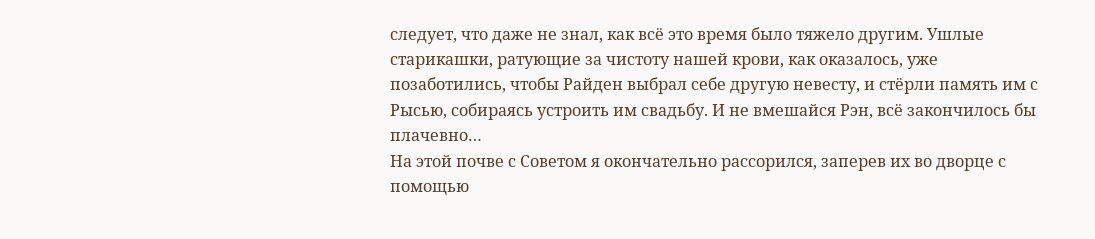следует, что даже не знал, как всё это время было тяжело другим. Ушлые старикашки, ратующие за чистоту нашей крови, как оказалось, уже позаботились, чтобы Райден выбрал себе другую невесту, и стёрли память им с Рысью, собираясь устроить им свадьбу. И не вмешайся Рэн, всё закончилось бы плачевно…
На этой почве с Советом я окончательно рассорился, заперев их во дворце с помощью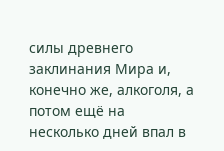силы древнего заклинания Мира и, конечно же, алкоголя, а потом ещё на несколько дней впал в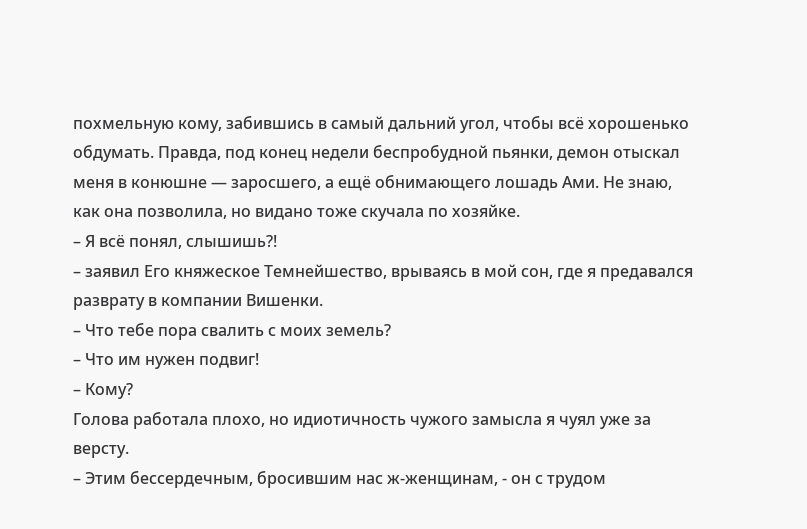похмельную кому, забившись в самый дальний угол, чтобы всё хорошенько обдумать. Правда, под конец недели беспробудной пьянки, демон отыскал меня в конюшне — заросшего, а ещё обнимающего лошадь Ами. Не знаю, как она позволила, но видано тоже скучала по хозяйке.
– Я всё понял, слышишь?!
– заявил Его княжеское Темнейшество, врываясь в мой сон, где я предавался разврату в компании Вишенки.
– Что тебе пора свалить с моих земель?
– Что им нужен подвиг!
– Кому?
Голова работала плохо, но идиотичность чужого замысла я чуял уже за версту.
– Этим бессердечным, бросившим нас ж-женщинам, - он с трудом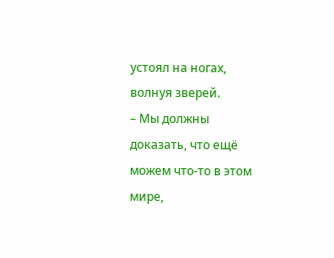устоял на ногах, волнуя зверей.
– Мы должны доказать, что ещё можем что-то в этом мире,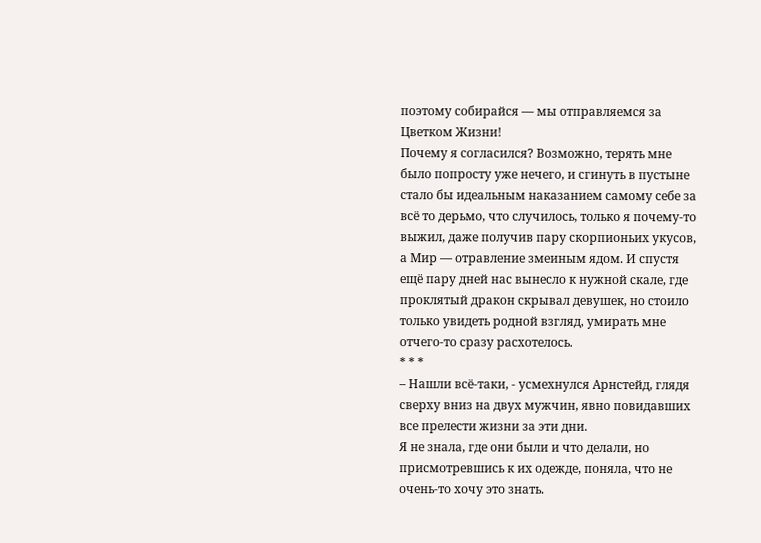поэтому собирайся — мы отправляемся за Цветком Жизни!
Почему я согласился? Возможно, терять мне было попросту уже нечего, и сгинуть в пустыне стало бы идеальным наказанием самому себе за всё то дерьмо, что случилось, только я почему-то выжил, даже получив пару скорпионьих укусов, а Мир — отравление змеиным ядом. И спустя ещё пару дней нас вынесло к нужной скале, где проклятый дракон скрывал девушек, но стоило только увидеть родной взгляд, умирать мне отчего-то сразу расхотелось.
* * *
– Нашли всё-таки, - усмехнулся Арнстейд, глядя сверху вниз на двух мужчин, явно повидавших все прелести жизни за эти дни.
Я не знала, где они были и что делали, но присмотревшись к их одежде, поняла, что не очень-то хочу это знать.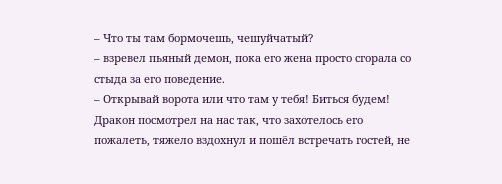– Что ты там бормочешь, чешуйчатый?
– взревел пьяный демон, пока его жена просто сгорала со стыда за его поведение.
– Открывай ворота или что там у тебя! Биться будем!
Дракон посмотрел на нас так, что захотелось его пожалеть, тяжело вздохнул и пошёл встречать гостей, не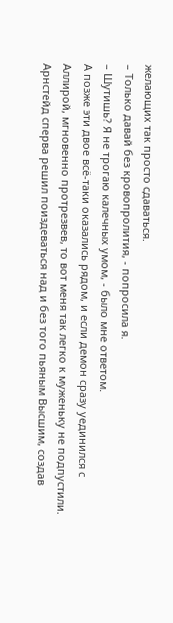желающих так просто сдаваться.
– Только давай без кровопролития, - попросила я.
– Шутишь? Я не трогаю калечных умом, - было мне ответом.
А позже эти двое всё-таки оказались рядом, и если демон сразу уединился с Аллирой, мгновенно протрезвев, то вот меня так легко к муженьку не подпустили. Арнстейд сперва решил поиздеваться над и без того пьяным Высшим, создав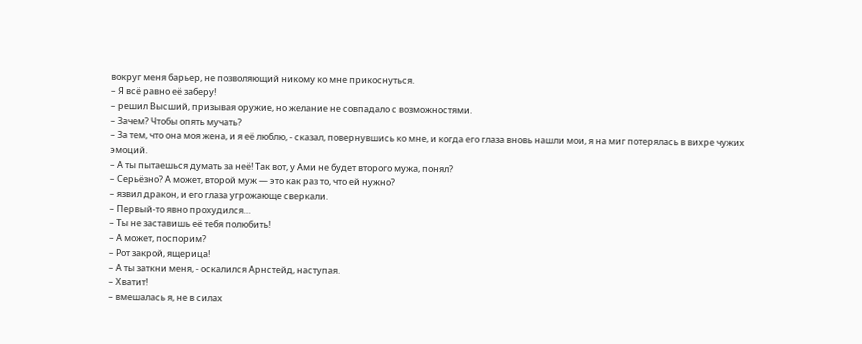вокруг меня барьер, не позволяющий никому ко мне прикоснуться.
– Я всё равно её заберу!
– решил Высший, призывая оружие, но желание не совпадало с возможностями.
– Зачем? Чтобы опять мучать?
– За тем, что она моя жена, и я её люблю, - сказал, повернувшись ко мне, и когда его глаза вновь нашли мои, я на миг потерялась в вихре чужих эмоций.
– А ты пытаешься думать за неё! Так вот, у Ами не будет второго мужа, понял?
– Серьёзно? А может, второй муж — это как раз то, что ей нужно?
– язвил дракон, и его глаза угрожающе сверкали.
– Первый-то явно прохудился…
– Ты не заставишь её тебя полюбить!
– А может, поспорим?
– Рот закрой, ящерица!
– А ты заткни меня, - оскалился Арнстейд, наступая.
– Хватит!
– вмешалась я, не в силах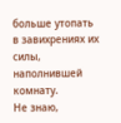больше утопать в завихрениях их силы, наполнившей комнату.
Не знаю,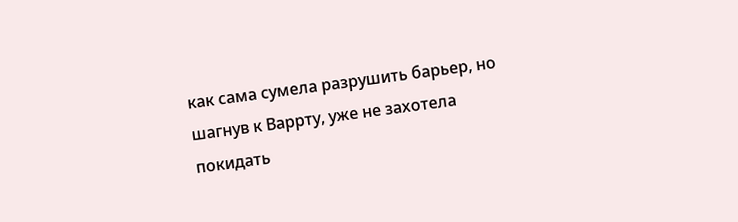как сама сумела разрушить барьер, но шагнув к Варрту, уже не захотела покидать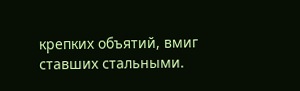крепких объятий, вмиг ставших стальными.